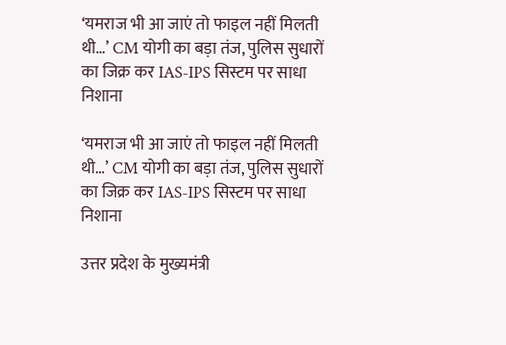‘यमराज भी आ जाएं तो फाइल नहीं मिलती थी…’ CM योगी का बड़ा तंज, पुलिस सुधारों का जिक्र कर IAS-IPS सिस्टम पर साधा निशाना

‘यमराज भी आ जाएं तो फाइल नहीं मिलती थी…’ CM योगी का बड़ा तंज, पुलिस सुधारों का जिक्र कर IAS-IPS सिस्टम पर साधा निशाना

उत्तर प्रदेश के मुख्यमंत्री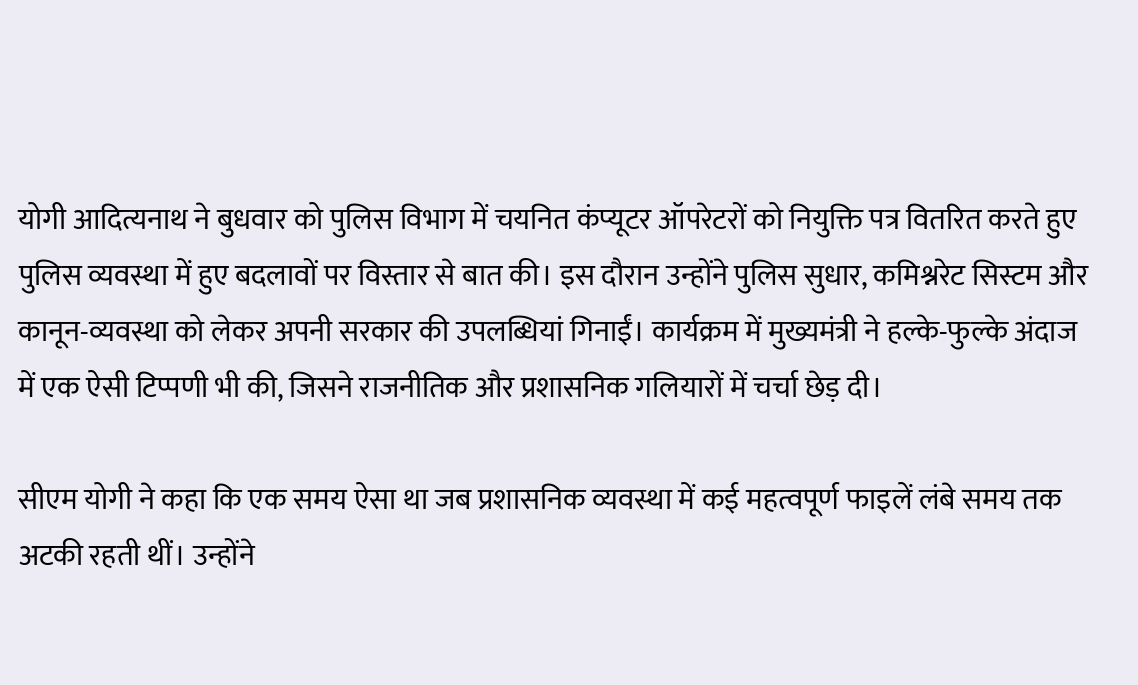योगी आदित्यनाथ ने बुधवार को पुलिस विभाग में चयनित कंप्यूटर ऑपरेटरों को नियुक्ति पत्र वितरित करते हुए पुलिस व्यवस्था में हुए बदलावों पर विस्तार से बात की। इस दौरान उन्होंने पुलिस सुधार, कमिश्नरेट सिस्टम और कानून-व्यवस्था को लेकर अपनी सरकार की उपलब्धियां गिनाईं। कार्यक्रम में मुख्यमंत्री ने हल्के-फुल्के अंदाज में एक ऐसी टिप्पणी भी की, जिसने राजनीतिक और प्रशासनिक गलियारों में चर्चा छेड़ दी।

सीएम योगी ने कहा कि एक समय ऐसा था जब प्रशासनिक व्यवस्था में कई महत्वपूर्ण फाइलें लंबे समय तक अटकी रहती थीं। उन्होंने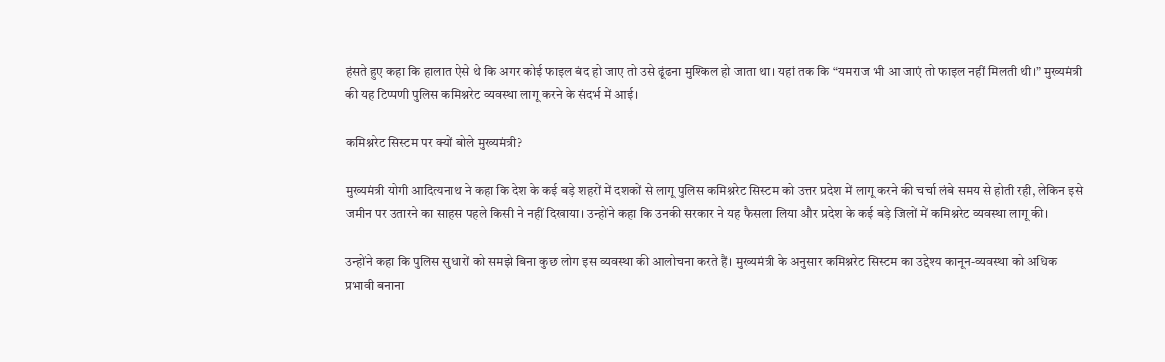हंसते हुए कहा कि हालात ऐसे थे कि अगर कोई फाइल बंद हो जाए तो उसे ढूंढना मुश्किल हो जाता था। यहां तक कि “यमराज भी आ जाएं तो फाइल नहीं मिलती थी।” मुख्यमंत्री की यह टिप्पणी पुलिस कमिश्नरेट व्यवस्था लागू करने के संदर्भ में आई।

कमिश्नरेट सिस्टम पर क्यों बोले मुख्यमंत्री?

मुख्यमंत्री योगी आदित्यनाथ ने कहा कि देश के कई बड़े शहरों में दशकों से लागू पुलिस कमिश्नरेट सिस्टम को उत्तर प्रदेश में लागू करने की चर्चा लंबे समय से होती रही, लेकिन इसे जमीन पर उतारने का साहस पहले किसी ने नहीं दिखाया। उन्होंने कहा कि उनकी सरकार ने यह फैसला लिया और प्रदेश के कई बड़े जिलों में कमिश्नरेट व्यवस्था लागू की।

उन्होंने कहा कि पुलिस सुधारों को समझे बिना कुछ लोग इस व्यवस्था की आलोचना करते हैं। मुख्यमंत्री के अनुसार कमिश्नरेट सिस्टम का उद्देश्य कानून-व्यवस्था को अधिक प्रभावी बनाना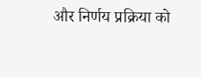और निर्णय प्रक्रिया को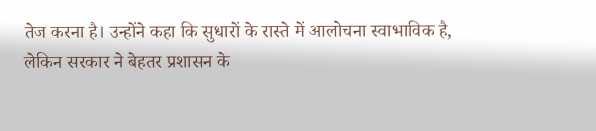तेज करना है। उन्होंने कहा कि सुधारों के रास्ते में आलोचना स्वाभाविक है, लेकिन सरकार ने बेहतर प्रशासन के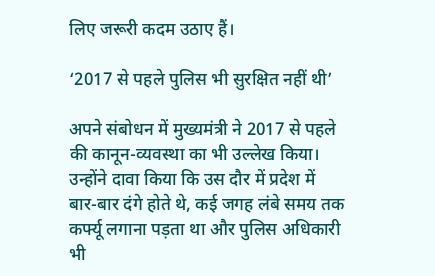लिए जरूरी कदम उठाए हैं।

‘2017 से पहले पुलिस भी सुरक्षित नहीं थी’

अपने संबोधन में मुख्यमंत्री ने 2017 से पहले की कानून-व्यवस्था का भी उल्लेख किया। उन्होंने दावा किया कि उस दौर में प्रदेश में बार-बार दंगे होते थे, कई जगह लंबे समय तक कर्फ्यू लगाना पड़ता था और पुलिस अधिकारी भी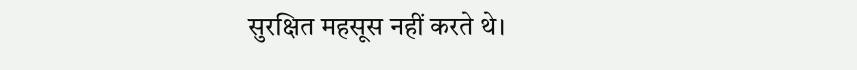सुरक्षित महसूस नहीं करते थे।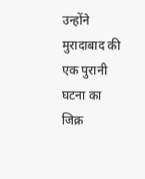उन्होंने मुरादाबाद की एक पुरानी घटना का जिक्र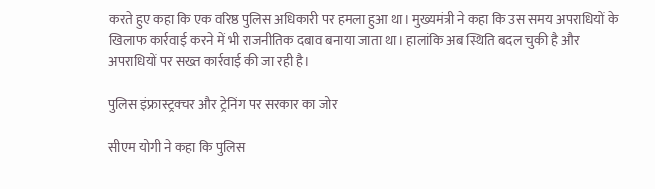करते हुए कहा कि एक वरिष्ठ पुलिस अधिकारी पर हमला हुआ था। मुख्यमंत्री ने कहा कि उस समय अपराधियों के खिलाफ कार्रवाई करने में भी राजनीतिक दबाव बनाया जाता था। हालांकि अब स्थिति बदल चुकी है और अपराधियों पर सख्त कार्रवाई की जा रही है।

पुलिस इंफ्रास्ट्रक्चर और ट्रेनिंग पर सरकार का जोर

सीएम योगी ने कहा कि पुलिस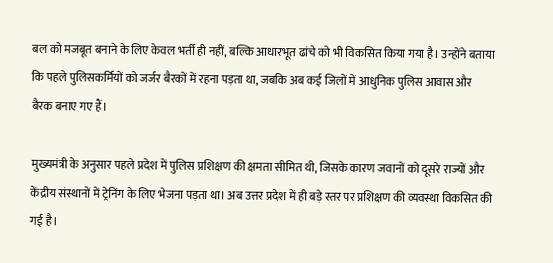बल को मजबूत बनाने के लिए केवल भर्ती ही नहीं, बल्कि आधारभूत ढांचे को भी विकसित किया गया है। उन्होंने बताया कि पहले पुलिसकर्मियों को जर्जर बैरकों में रहना पड़ता था, जबकि अब कई जिलों में आधुनिक पुलिस आवास और बैरक बनाए गए हैं।

मुख्यमंत्री के अनुसार पहले प्रदेश में पुलिस प्रशिक्षण की क्षमता सीमित थी, जिसके कारण जवानों को दूसरे राज्यों और केंद्रीय संस्थानों में ट्रेनिंग के लिए भेजना पड़ता था। अब उत्तर प्रदेश में ही बड़े स्तर पर प्रशिक्षण की व्यवस्था विकसित की गई है।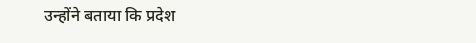उन्होंने बताया कि प्रदेश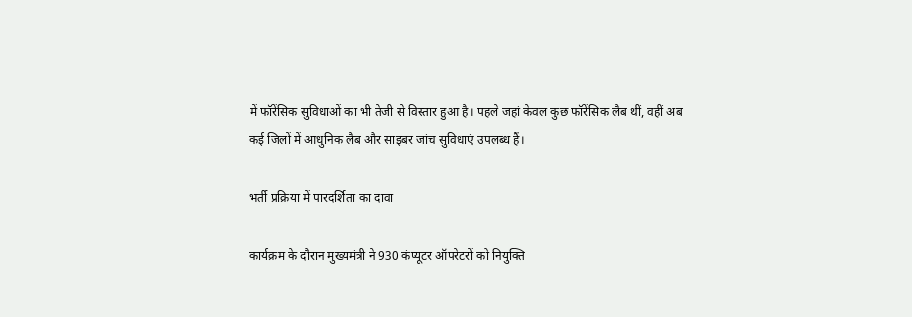में फॉरेंसिक सुविधाओं का भी तेजी से विस्तार हुआ है। पहले जहां केवल कुछ फॉरेंसिक लैब थीं, वहीं अब कई जिलों में आधुनिक लैब और साइबर जांच सुविधाएं उपलब्ध हैं।

भर्ती प्रक्रिया में पारदर्शिता का दावा

कार्यक्रम के दौरान मुख्यमंत्री ने 930 कंप्यूटर ऑपरेटरों को नियुक्ति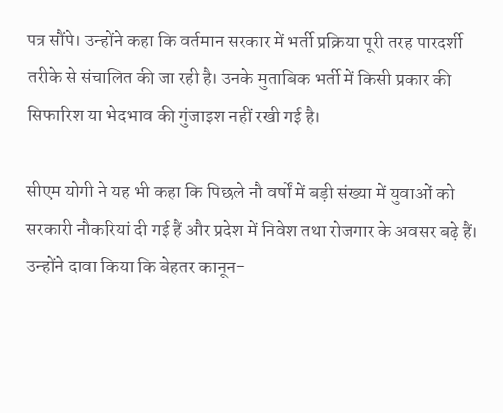पत्र सौंपे। उन्होंने कहा कि वर्तमान सरकार में भर्ती प्रक्रिया पूरी तरह पारदर्शी तरीके से संचालित की जा रही है। उनके मुताबिक भर्ती में किसी प्रकार की सिफारिश या भेदभाव की गुंजाइश नहीं रखी गई है।

सीएम योगी ने यह भी कहा कि पिछले नौ वर्षों में बड़ी संख्या में युवाओं को सरकारी नौकरियां दी गई हैं और प्रदेश में निवेश तथा रोजगार के अवसर बढ़े हैं। उन्होंने दावा किया कि बेहतर कानून-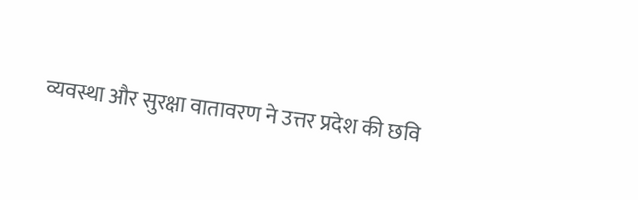व्यवस्था और सुरक्षा वातावरण ने उत्तर प्रदेश की छवि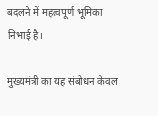बदलने में महत्वपूर्ण भूमिका निभाई है।

मुख्यमंत्री का यह संबोधन केवल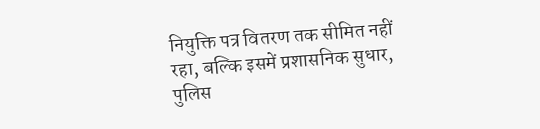नियुक्ति पत्र वितरण तक सीमित नहीं रहा, बल्कि इसमें प्रशासनिक सुधार, पुलिस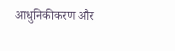आधुनिकीकरण और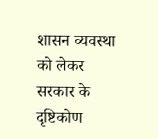शासन व्यवस्था को लेकर सरकार के दृष्टिकोण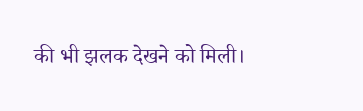की भी झलक देखने को मिली।